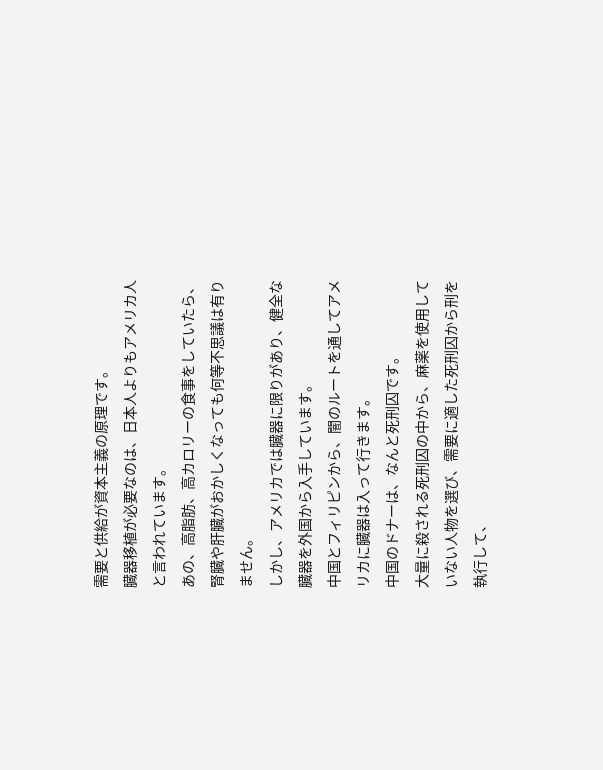需要と供給が資本主義の原理です。
臓器移植が必要なのは、日本人よりもアメリカ人と言われています。
あの、高脂肪、高カロリーの食事をしていたら、腎臓や肝臓がおかしくなっても何等不思議は有りません。
しかし、アメリカでは臓器に限りがあり、健全な臓器を外国から入手しています。
中国とフィリピンから、闇のルートを通してアメリカに臓器は入って行きます。
中国のドナーは、なんと死刑囚です。
大量に殺される死刑囚の中から、麻薬を使用していない人物を選び、需要に適した死刑囚から刑を執行して、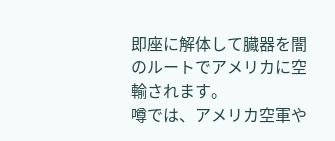即座に解体して臓器を闇のルートでアメリカに空輸されます。
噂では、アメリカ空軍や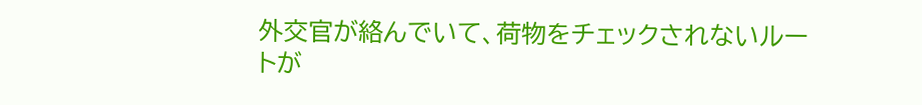外交官が絡んでいて、荷物をチェックされないルートが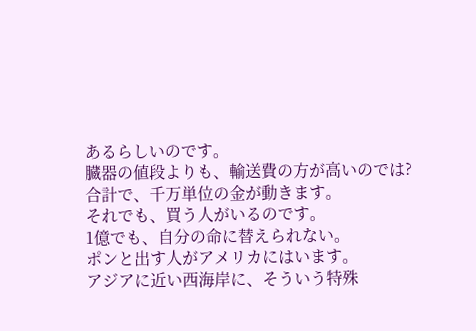あるらしいのです。
臓器の値段よりも、輸送費の方が高いのでは?
合計で、千万単位の金が動きます。
それでも、買う人がいるのです。
1億でも、自分の命に替えられない。
ポンと出す人がアメリカにはいます。
アジアに近い西海岸に、そういう特殊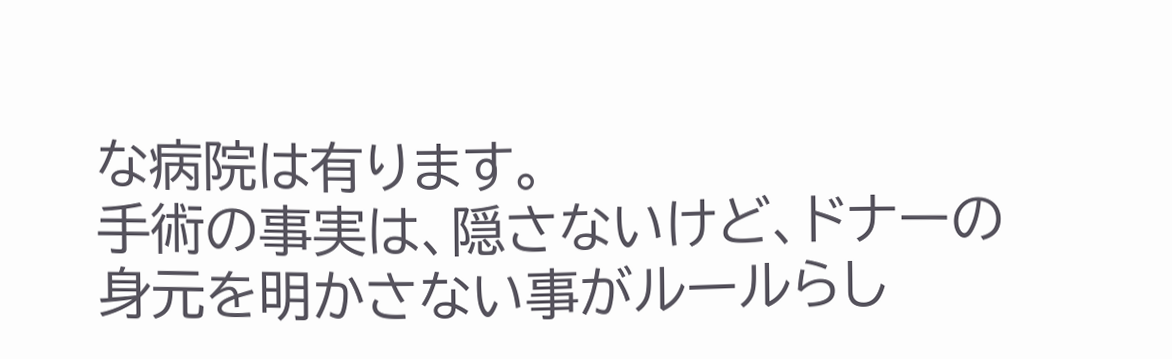な病院は有ります。
手術の事実は、隠さないけど、ドナーの身元を明かさない事がルールらし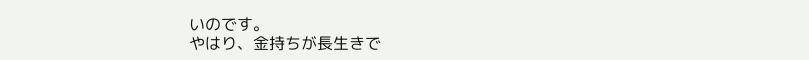いのです。
やはり、金持ちが長生きで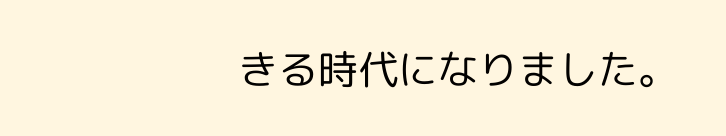きる時代になりました。